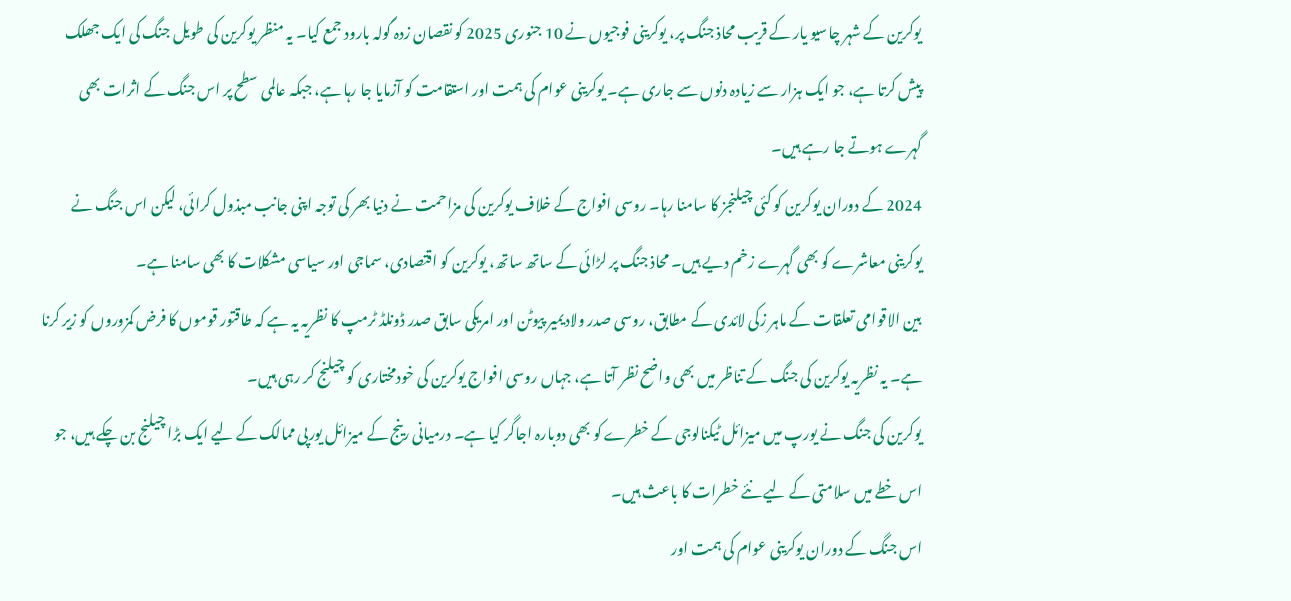یوکرین کے شہر چاسیو یار کے قریب محاذ جنگ پر، یوکرینی فوجیوں نے 10 جنوری 2025 کو نقصان زدہ گولہ بارود جمع کیا۔ یہ منظر یوکرین کی طویل جنگ کی ایک جھلک پیش کرتا ہے، جو ایک ہزار سے زیادہ دنوں سے جاری ہے۔ یوکرینی عوام کی ہمت اور استقامت کو آزمایا جا رہا ہے، جبکہ عالمی سطح پر اس جنگ کے اثرات بھی گہرے ہوتے جا رہے ہیں۔
2024 کے دوران یوکرین کو کئی چیلنجز کا سامنا رہا۔ روسی افواج کے خلاف یوکرین کی مزاحمت نے دنیا بھر کی توجہ اپنی جانب مبذول کرائی، لیکن اس جنگ نے یوکرینی معاشرے کو بھی گہرے زخم دیے ہیں۔ محاذ جنگ پر لڑائی کے ساتھ ساتھ، یوکرین کو اقتصادی، سماجی اور سیاسی مشکلات کا بھی سامنا ہے۔
بین الاقوامی تعلقات کے ماہر زکی لائدی کے مطابق، روسی صدر ولادیمیر پیوٹن اور امریکی سابق صدر ڈونلڈ ٹرمپ کا نظریہ یہ ہے کہ طاقتور قوموں کا فرض کمزوروں کو زیر کرنا ہے۔ یہ نظریہ یوکرین کی جنگ کے تناظر میں بھی واضح نظر آتا ہے، جہاں روسی افواج یوکرین کی خودمختاری کو چیلنج کر رہی ہیں۔
یوکرین کی جنگ نے یورپ میں میزائل ٹیکنالوجی کے خطرے کو بھی دوبارہ اجاگر کیا ہے۔ درمیانی رینج کے میزائل یورپی ممالک کے لیے ایک بڑا چیلنج بن چکے ہیں، جو اس خطے میں سلامتی کے لیے نئے خطرات کا باعث ہیں۔
اس جنگ کے دوران یوکرینی عوام کی ہمت اور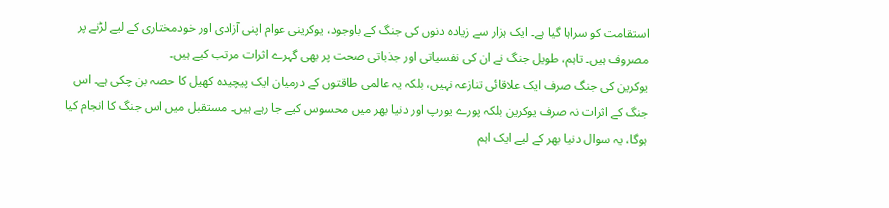استقامت کو سراہا گیا ہے۔ ایک ہزار سے زیادہ دنوں کی جنگ کے باوجود، یوکرینی عوام اپنی آزادی اور خودمختاری کے لیے لڑنے پر مصروف ہیں۔ تاہم، طویل جنگ نے ان کی نفسیاتی اور جذباتی صحت پر بھی گہرے اثرات مرتب کیے ہیں۔
یوکرین کی جنگ صرف ایک علاقائی تنازعہ نہیں، بلکہ یہ عالمی طاقتوں کے درمیان ایک پیچیدہ کھیل کا حصہ بن چکی ہے۔ اس جنگ کے اثرات نہ صرف یوکرین بلکہ پورے یورپ اور دنیا بھر میں محسوس کیے جا رہے ہیں۔ مستقبل میں اس جنگ کا انجام کیا ہوگا، یہ سوال دنیا بھر کے لیے ایک اہم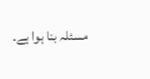مسئلہ بنا ہوا ہے۔